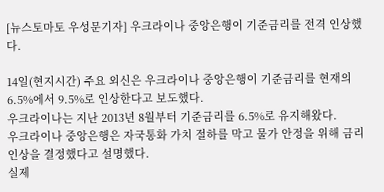[뉴스토마토 우성문기자] 우크라이나 중앙은행이 기준금리를 전격 인상했다.

14일(현지시간) 주요 외신은 우크라이나 중앙은행이 기준금리를 현재의 6.5%에서 9.5%로 인상한다고 보도했다.
우크라이나는 지난 2013년 8월부터 기준금리를 6.5%로 유지해왔다.
우크라이나 중앙은행은 자국통화 가치 절하를 막고 물가 안정을 위해 금리 인상을 결정했다고 설명했다.
실제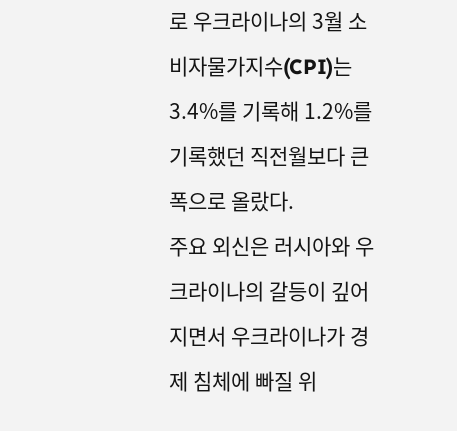로 우크라이나의 3월 소비자물가지수(CPI)는 3.4%를 기록해 1.2%를 기록했던 직전월보다 큰 폭으로 올랐다.
주요 외신은 러시아와 우크라이나의 갈등이 깊어지면서 우크라이나가 경제 침체에 빠질 위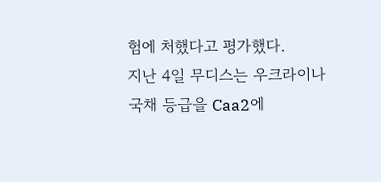험에 처했다고 평가했다.
지난 4일 무디스는 우크라이나 국채 등급을 Caa2에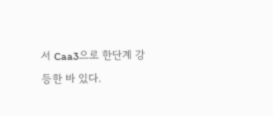서 Caa3으로 한단계 강등한 바 있다.